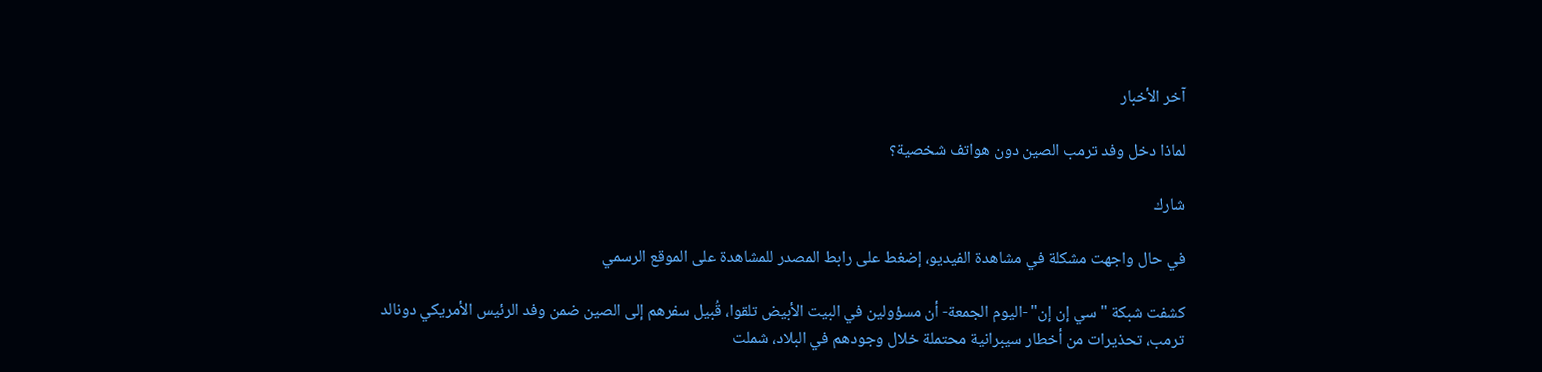آخر الأخبار

لماذا دخل وفد ترمب الصين دون هواتف شخصية؟

شارك

في حال واجهت مشكلة في مشاهدة الفيديو، إضغط على رابط المصدر للمشاهدة على الموقع الرسمي

كشفت شبكة "سي إن إن" -اليوم الجمعة- أن مسؤولين في البيت الأبيض تلقوا، قُبيل سفرهم إلى الصين ضمن وفد الرئيس الأمريكي دونالد ترمب، تحذيرات من أخطار سيبرانية محتملة خلال وجودهم في البلاد، شملت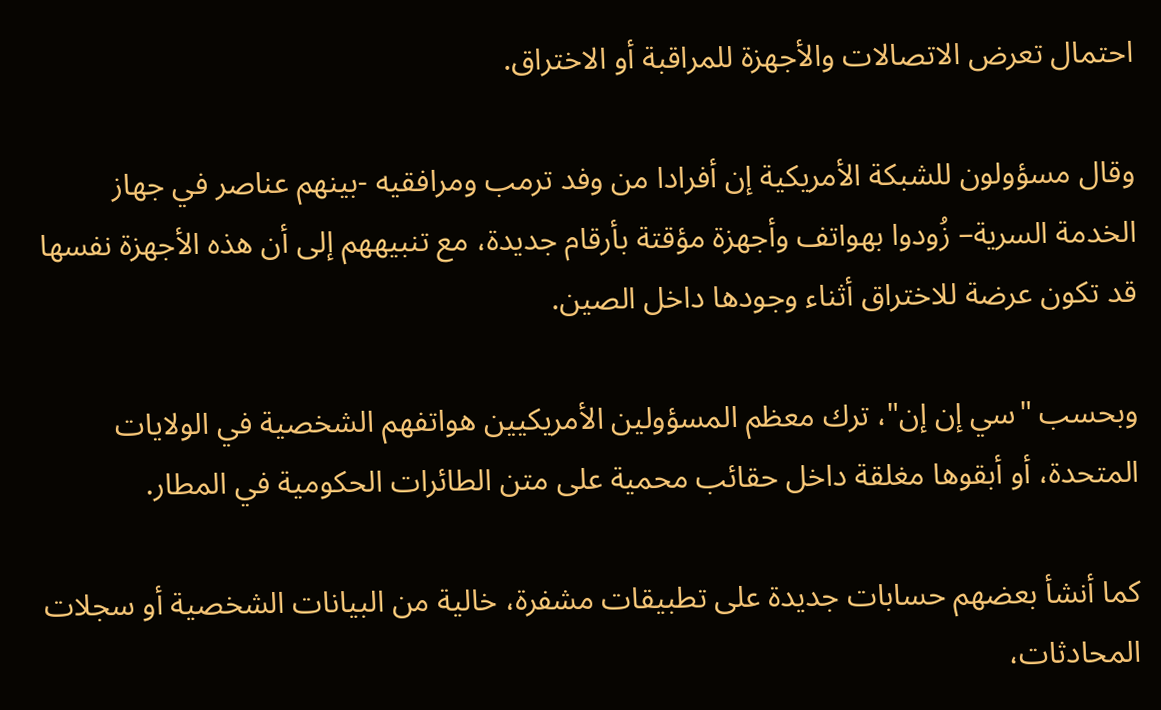احتمال تعرض الاتصالات والأجهزة للمراقبة أو الاختراق.

وقال مسؤولون للشبكة الأمريكية إن أفرادا من وفد ترمب ومرافقيه -بينهم عناصر في جهاز الخدمة السرية– زُودوا بهواتف وأجهزة مؤقتة بأرقام جديدة، مع تنبيههم إلى أن هذه الأجهزة نفسها قد تكون عرضة للاختراق أثناء وجودها داخل الصين.

وبحسب "سي إن إن"، ترك معظم المسؤولين الأمريكيين هواتفهم الشخصية في الولايات المتحدة، أو أبقوها مغلقة داخل حقائب محمية على متن الطائرات الحكومية في المطار.

كما أنشأ بعضهم حسابات جديدة على تطبيقات مشفرة، خالية من البيانات الشخصية أو سجلات المحادثات،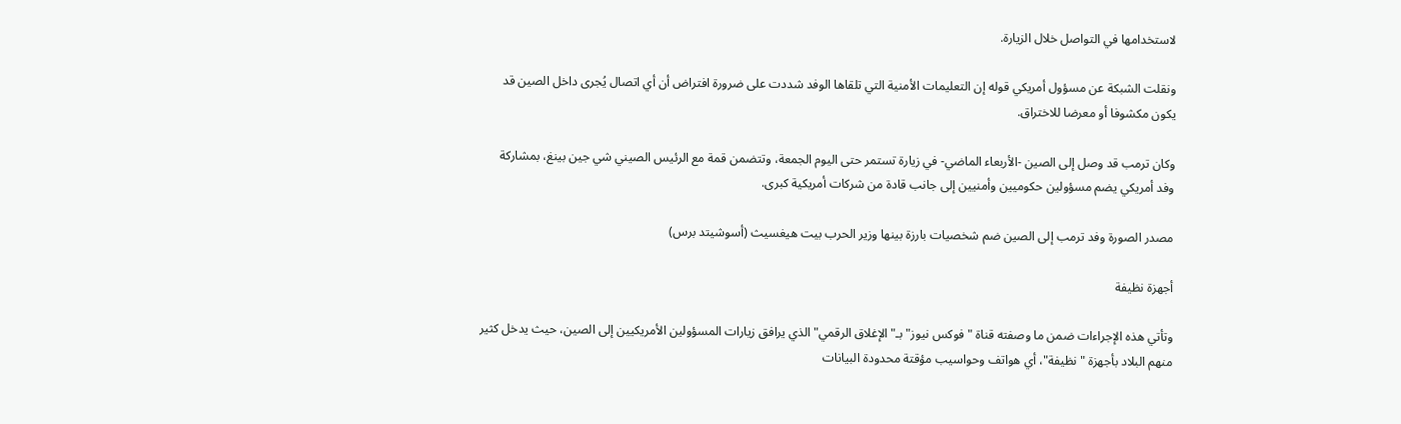لاستخدامها في التواصل خلال الزيارة.

ونقلت الشبكة عن مسؤول أمريكي قوله إن التعليمات الأمنية التي تلقاها الوفد شددت على ضرورة افتراض أن أي اتصال يُجرى داخل الصين قد يكون مكشوفا أو معرضا للاختراق.

وكان ترمب قد وصل إلى الصين -الأربعاء الماضي- في زيارة تستمر حتى اليوم الجمعة، وتتضمن قمة مع الرئيس الصيني شي جين بينغ، بمشاركة وفد أمريكي يضم مسؤولين حكوميين وأمنيين إلى جانب قادة من شركات أمريكية كبرى.

مصدر الصورة وفد ترمب إلى الصين ضم شخصيات بارزة بينها وزير الحرب بيت هيغسيث (أسوشيتد برس)

أجهزة نظيفة

وتأتي هذه الإجراءات ضمن ما وصفته قناة "فوكس نيوز" بـ"الإغلاق الرقمي" الذي يرافق زيارات المسؤولين الأمريكيين إلى الصين، حيث يدخل كثير منهم البلاد بأجهزة "نظيفة"، أي هواتف وحواسيب مؤقتة محدودة البيانات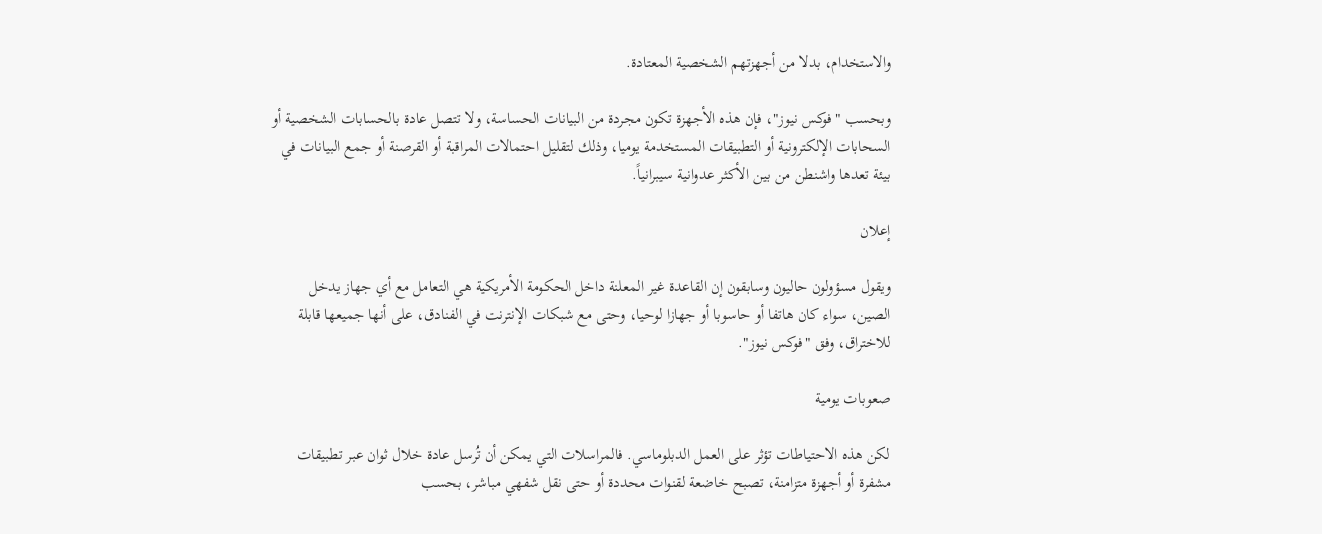والاستخدام، بدلا من أجهزتهم الشخصية المعتادة.

وبحسب "فوكس نيوز"، فإن هذه الأجهزة تكون مجردة من البيانات الحساسة، ولا تتصل عادة بالحسابات الشخصية أو السحابات الإلكترونية أو التطبيقات المستخدمة يوميا، وذلك لتقليل احتمالات المراقبة أو القرصنة أو جمع البيانات في بيئة تعدها واشنطن من بين الأكثر عدوانية سيبرانياً.

إعلان

ويقول مسؤولون حاليون وسابقون إن القاعدة غير المعلنة داخل الحكومة الأمريكية هي التعامل مع أي جهاز يدخل الصين، سواء كان هاتفا أو حاسوبا أو جهازا لوحيا، وحتى مع شبكات الإنترنت في الفنادق، على أنها جميعها قابلة للاختراق، وفق "فوكس نيوز".

صعوبات يومية

لكن هذه الاحتياطات تؤثر على العمل الدبلوماسي. فالمراسلات التي يمكن أن تُرسل عادة خلال ثوان عبر تطبيقات مشفرة أو أجهزة متزامنة، تصبح خاضعة لقنوات محددة أو حتى نقل شفهي مباشر، بحسب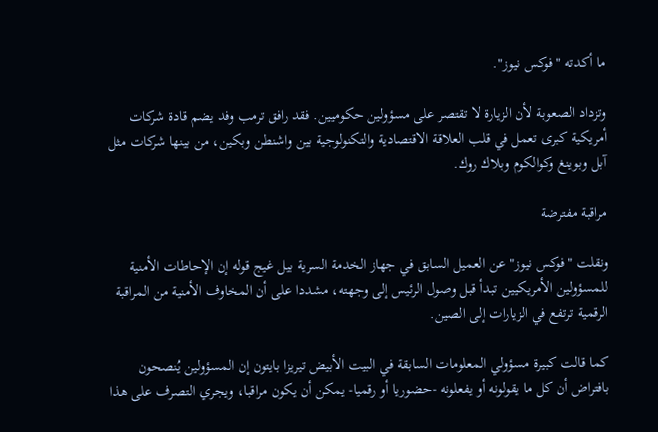ما أكدته "فوكس نيوز".

وتزداد الصعوبة لأن الزيارة لا تقتصر على مسؤولين حكوميين. فقد رافق ترمب وفد يضم قادة شركات أمريكية كبرى تعمل في قلب العلاقة الاقتصادية والتكنولوجية بين واشنطن وبكين، من بينها شركات مثل آبل وبوينغ وكوالكوم وبلاك روك.

مراقبة مفترضة

ونقلت "فوكس نيوز" عن العميل السابق في جهاز الخدمة السرية بيل غيج قوله إن الإحاطات الأمنية للمسؤولين الأمريكيين تبدأ قبل وصول الرئيس إلى وجهته، مشددا على أن المخاوف الأمنية من المراقبة الرقمية ترتفع في الزيارات إلى الصين.

كما قالت كبيرة مسؤولي المعلومات السابقة في البيت الأبيض تيريزا بايتون إن المسؤولين يُنصحون بافتراض أن كل ما يقولونه أو يفعلونه -حضوريا أو رقميا- يمكن أن يكون مراقبا، ويجري التصرف على هذا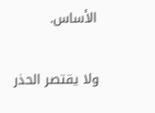الأساس.

ولا يقتصر الحذر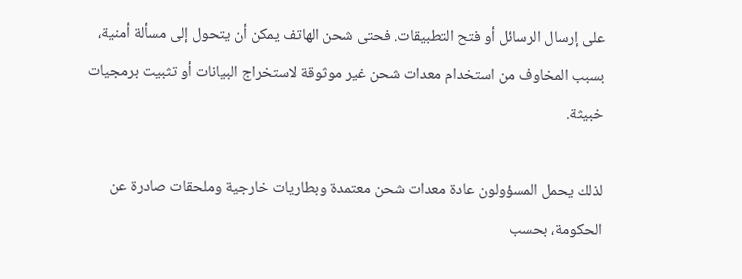على إرسال الرسائل أو فتح التطبيقات. فحتى شحن الهاتف يمكن أن يتحول إلى مسألة أمنية، بسبب المخاوف من استخدام معدات شحن غير موثوقة لاستخراج البيانات أو تثبيت برمجيات خبيثة.

لذلك يحمل المسؤولون عادة معدات شحن معتمدة وبطاريات خارجية وملحقات صادرة عن الحكومة، بحسب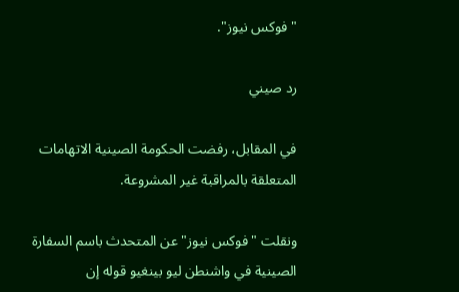"فوكس نيوز".

رد صيني

في المقابل، رفضت الحكومة الصينية الاتهامات المتعلقة بالمراقبة غير المشروعة.

ونقلت "فوكس نيوز" عن المتحدث باسم السفارة الصينية في واشنطن ليو بينغيو قوله إن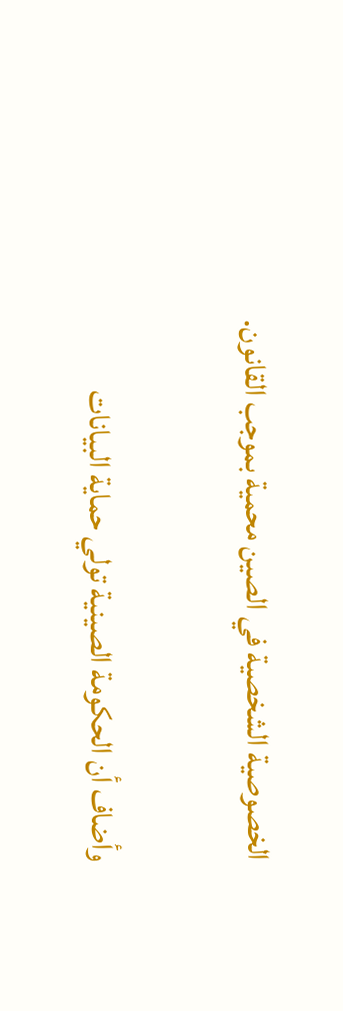الخصوصية الشخصية في الصين محمية بموجب القانون.

وأضاف أن الحكومة الصينية تولي حماية البيانات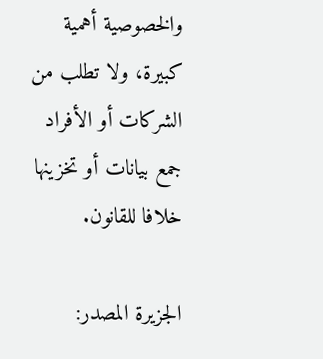والخصوصية أهمية كبيرة، ولا تطلب من الشركات أو الأفراد جمع بيانات أو تخزينها خلافا للقانون.

الجزيرة المصدر: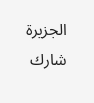الجزيرة
شارك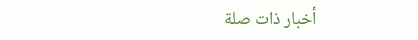أخبار ذات صلة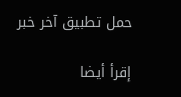حمل تطبيق آخر خبر

إقرأ أيضا